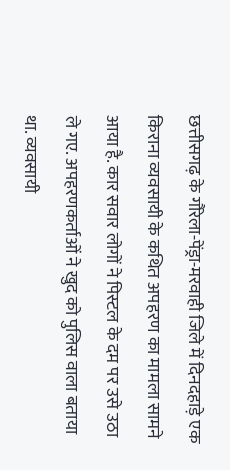छत्तीसगढ़ के गौरेला-पेंड्रा-मरवाही जिले में दिनदहाड़े एक किराना व्यवसायी के कथित अपहरण का मामला सामने आया है. कार सवार लोगों ने पिस्टल के दम पर उसे उठा ले गए. अपहरणकर्ताओं ने खुद को पुलिस वाला बताया था. व्यवसायी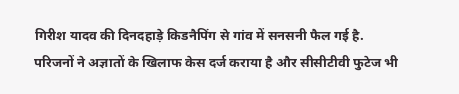गिरीश यादव की दिनदहाड़े किडनैपिंग से गांव में सनसनी फैल गई है.
परिजनों ने अज्ञातों के खिलाफ केस दर्ज कराया है और सीसीटीवी फुटेज भी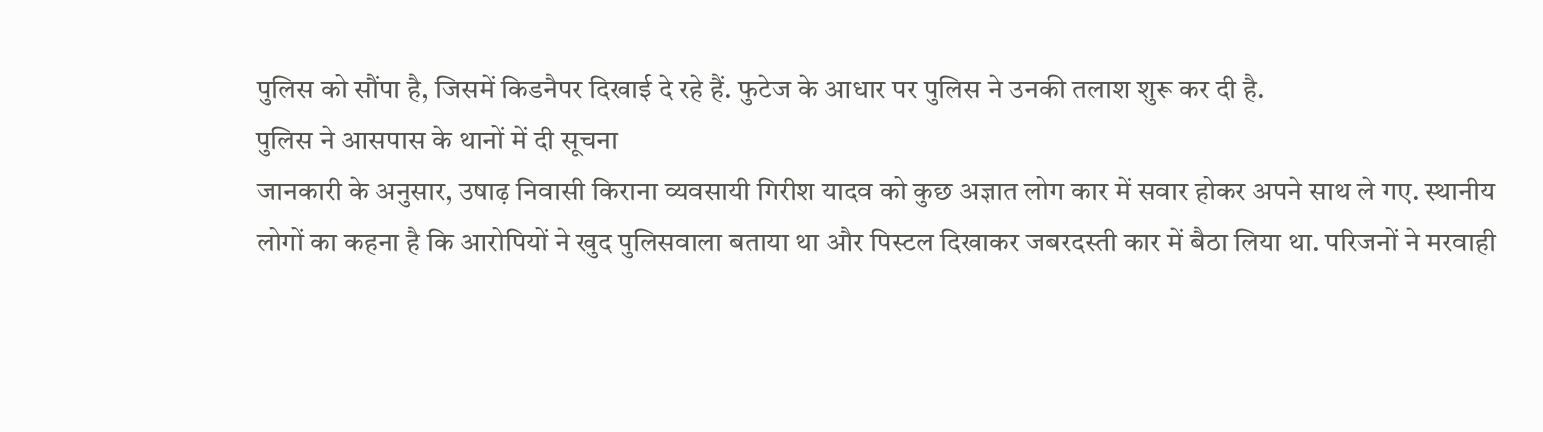पुलिस को सौंपा है, जिसमें किडनैपर दिखाई दे रहे हैं. फुटेज के आधार पर पुलिस ने उनकी तलाश शुरू कर दी है.
पुलिस ने आसपास के थानों में दी सूचना
जानकारी के अनुसार, उषाढ़ निवासी किराना व्यवसायी गिरीश यादव को कुछ अज्ञात लोग कार में सवार होकर अपने साथ ले गए. स्थानीय लोगों का कहना है कि आरोपियों ने खुद पुलिसवाला बताया था और पिस्टल दिखाकर जबरदस्ती कार में बैठा लिया था. परिजनों ने मरवाही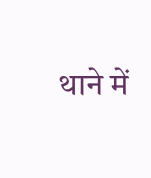थाने में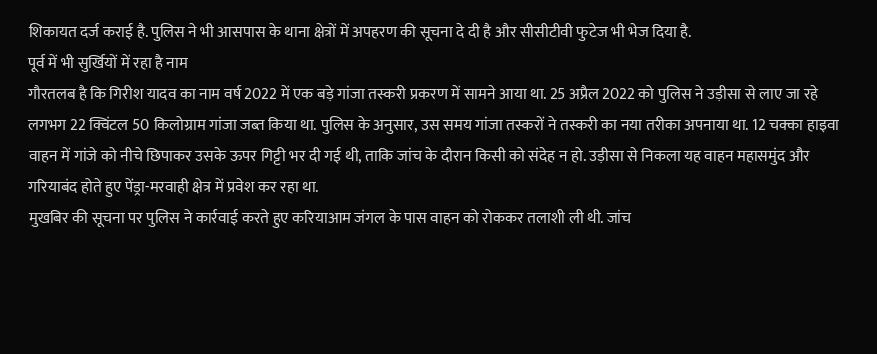शिकायत दर्ज कराई है. पुलिस ने भी आसपास के थाना क्षेत्रों में अपहरण की सूचना दे दी है और सीसीटीवी फुटेज भी भेज दिया है.
पूर्व में भी सुर्खियों में रहा है नाम
गौरतलब है कि गिरीश यादव का नाम वर्ष 2022 में एक बड़े गांजा तस्करी प्रकरण में सामने आया था. 25 अप्रैल 2022 को पुलिस ने उड़ीसा से लाए जा रहे लगभग 22 क्विंटल 50 किलोग्राम गांजा जब्त किया था. पुलिस के अनुसार, उस समय गांजा तस्करों ने तस्करी का नया तरीका अपनाया था. 12 चक्का हाइवा वाहन में गांजे को नीचे छिपाकर उसके ऊपर गिट्टी भर दी गई थी, ताकि जांच के दौरान किसी को संदेह न हो. उड़ीसा से निकला यह वाहन महासमुंद और गरियाबंद होते हुए पेंड्रा-मरवाही क्षेत्र में प्रवेश कर रहा था.
मुखबिर की सूचना पर पुलिस ने कार्रवाई करते हुए करियाआम जंगल के पास वाहन को रोककर तलाशी ली थी. जांच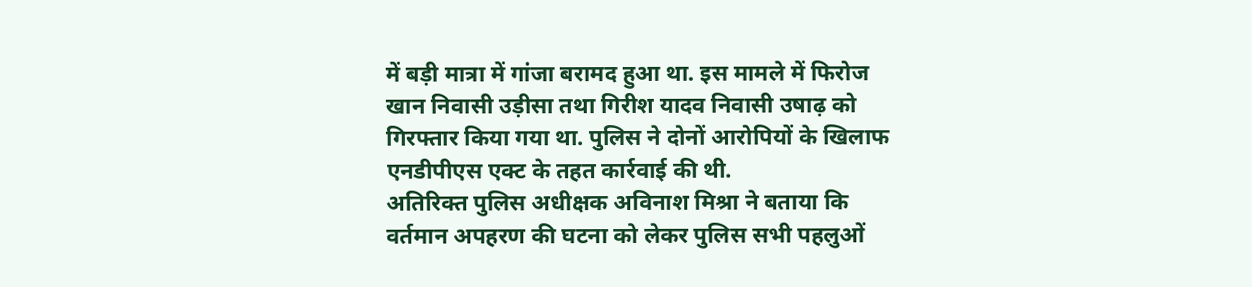में बड़ी मात्रा में गांजा बरामद हुआ था. इस मामले में फिरोज खान निवासी उड़ीसा तथा गिरीश यादव निवासी उषाढ़ को गिरफ्तार किया गया था. पुलिस ने दोनों आरोपियों के खिलाफ एनडीपीएस एक्ट के तहत कार्रवाई की थी.
अतिरिक्त पुलिस अधीक्षक अविनाश मिश्रा ने बताया कि वर्तमान अपहरण की घटना को लेकर पुलिस सभी पहलुओं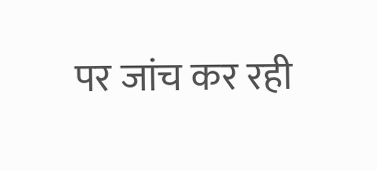पर जांच कर रही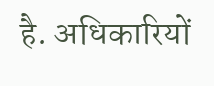है. अधिकारियों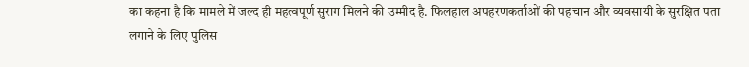का कहना है कि मामले में जल्द ही महत्वपूर्ण सुराग मिलने की उम्मीद है. फिलहाल अपहरणकर्ताओं की पहचान और व्यवसायी के सुरक्षित पता लगाने के लिए पुलिस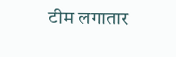टीम लगातार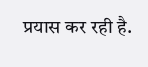प्रयास कर रही है.